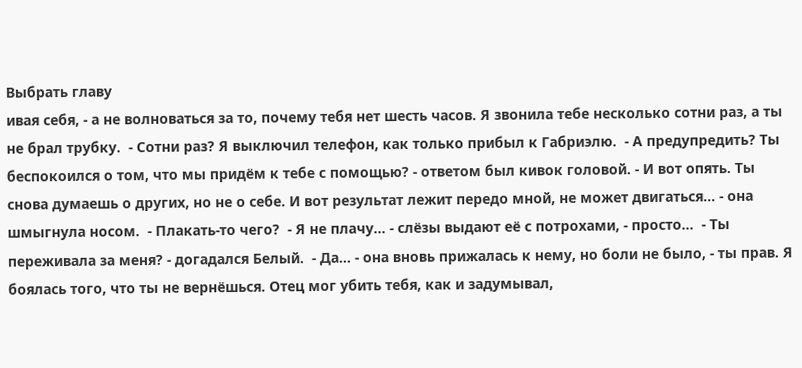Выбрать главу
ивая себя, - а не волноваться за то, почему тебя нет шесть часов. Я звонила тебе несколько сотни раз, а ты не брал трубку.  - Сотни раз? Я выключил телефон, как только прибыл к Габриэлю.  - А предупредить? Ты беспокоился о том, что мы придём к тебе с помощью? - ответом был кивок головой. - И вот опять. Ты снова думаешь о других, но не о себе. И вот результат лежит передо мной, не может двигаться... - она шмыгнула носом.  - Плакать-то чего?  - Я не плачу... - слёзы выдают её с потрохами, - просто...  - Ты переживала за меня? - догадался Белый.  - Да... - она вновь прижалась к нему, но боли не было, - ты прав. Я боялась того, что ты не вернёшься. Отец мог убить тебя, как и задумывал,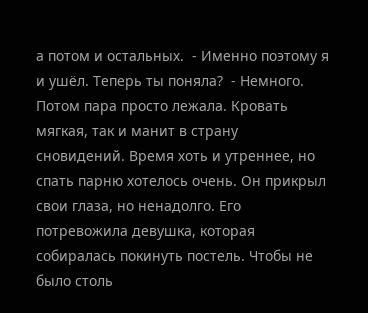а потом и остальных.  - Именно поэтому я и ушёл. Теперь ты поняла?  - Немного. Потом пара просто лежала. Кровать мягкая, так и манит в страну сновидений. Время хоть и утреннее, но спать парню хотелось очень. Он прикрыл свои глаза, но ненадолго. Его потревожила девушка, которая собиралась покинуть постель. Чтобы не было столь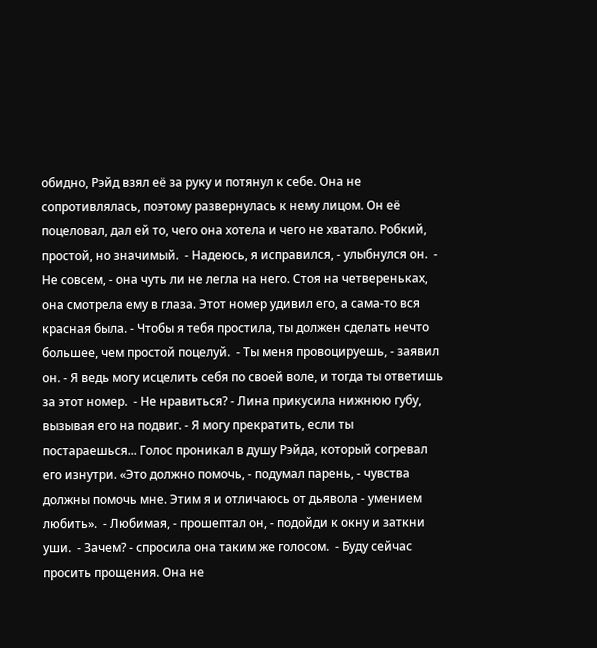обидно, Рэйд взял её за руку и потянул к себе. Она не сопротивлялась, поэтому развернулась к нему лицом. Он её поцеловал, дал ей то, чего она хотела и чего не хватало. Робкий, простой, но значимый.  - Надеюсь, я исправился, - улыбнулся он.  - Не совсем, - она чуть ли не легла на него. Стоя на четвереньках, она смотрела ему в глаза. Этот номер удивил его, а сама-то вся красная была. - Чтобы я тебя простила, ты должен сделать нечто большее, чем простой поцелуй.  - Ты меня провоцируешь, - заявил он. - Я ведь могу исцелить себя по своей воле, и тогда ты ответишь за этот номер.  - Не нравиться? - Лина прикусила нижнюю губу, вызывая его на подвиг. - Я могу прекратить, если ты постараешься... Голос проникал в душу Рэйда, который согревал его изнутри. «Это должно помочь, - подумал парень, - чувства должны помочь мне. Этим я и отличаюсь от дьявола - умением любить».  - Любимая, - прошептал он, - подойди к окну и заткни уши.  - Зачем? - спросила она таким же голосом.  - Буду сейчас просить прощения. Она не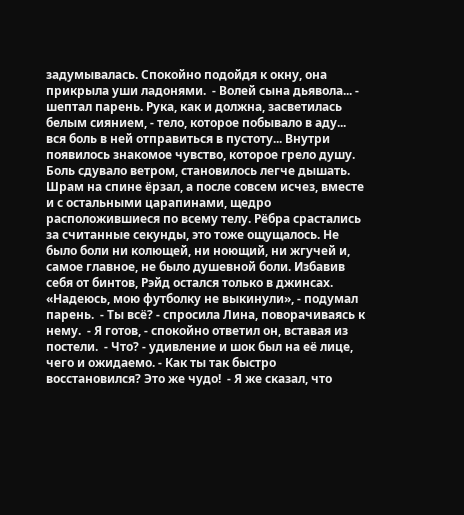задумывалась. Спокойно подойдя к окну, она прикрыла уши ладонями.  - Волей сына дьявола... - шептал парень. Рука, как и должна, засветилась белым сиянием, - тело, которое побывало в аду... вся боль в ней отправиться в пустоту... Внутри появилось знакомое чувство, которое грело душу. Боль сдувало ветром, становилось легче дышать. Шрам на спине ёрзал, а после совсем исчез, вместе и с остальными царапинами, щедро расположившиеся по всему телу. Рёбра срастались за считанные секунды, это тоже ощущалось. Не было боли ни колющей, ни ноющий, ни жгучей и, самое главное, не было душевной боли. Избавив себя от бинтов, Рэйд остался только в джинсах. «Надеюсь, мою футболку не выкинули», - подумал парень.  - Ты всё? - спросила Лина, поворачиваясь к нему.  - Я готов, - спокойно ответил он, вставая из постели.  - Что? - удивление и шок был на её лице, чего и ожидаемо. - Как ты так быстро восстановился? Это же чудо!  - Я же сказал, что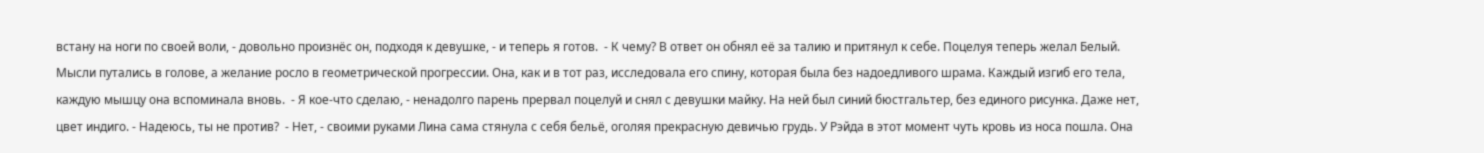встану на ноги по своей воли, - довольно произнёс он, подходя к девушке, - и теперь я готов.  - К чему? В ответ он обнял её за талию и притянул к себе. Поцелуя теперь желал Белый. Мысли путались в голове, а желание росло в геометрической прогрессии. Она, как и в тот раз, исследовала его спину, которая была без надоедливого шрама. Каждый изгиб его тела, каждую мышцу она вспоминала вновь.  - Я кое-что сделаю, - ненадолго парень прервал поцелуй и снял с девушки майку. На ней был синий бюстгальтер, без единого рисунка. Даже нет, цвет индиго. - Надеюсь, ты не против?  - Нет, - своими руками Лина сама стянула с себя бельё, оголяя прекрасную девичью грудь. У Рэйда в этот момент чуть кровь из носа пошла. Она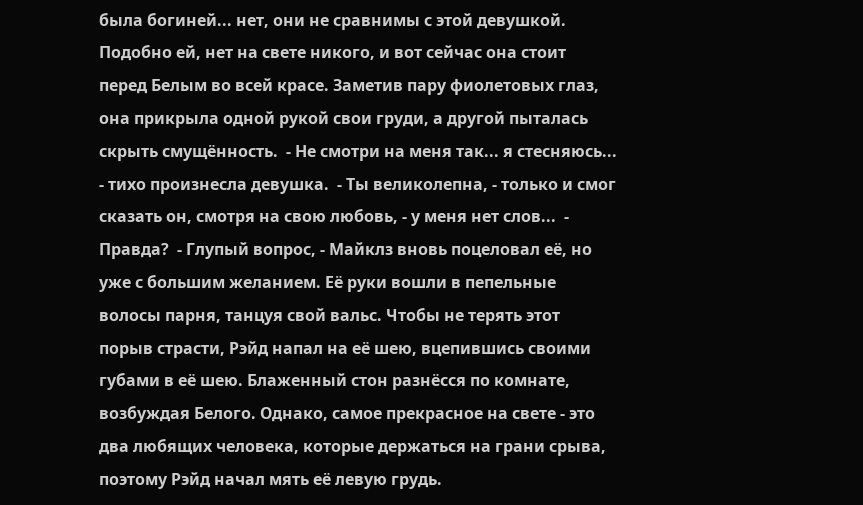была богиней... нет, они не сравнимы с этой девушкой. Подобно ей, нет на свете никого, и вот сейчас она стоит перед Белым во всей красе. Заметив пару фиолетовых глаз, она прикрыла одной рукой свои груди, а другой пыталась скрыть смущённость.  - Не смотри на меня так... я стесняюсь... - тихо произнесла девушка.  - Ты великолепна, - только и смог сказать он, смотря на свою любовь, - у меня нет слов...  - Правда?  - Глупый вопрос, - Майклз вновь поцеловал её, но уже с большим желанием. Её руки вошли в пепельные волосы парня, танцуя свой вальс. Чтобы не терять этот порыв страсти, Рэйд напал на её шею, вцепившись своими губами в её шею. Блаженный стон разнёсся по комнате, возбуждая Белого. Однако, самое прекрасное на свете - это два любящих человека, которые держаться на грани срыва, поэтому Рэйд начал мять её левую грудь.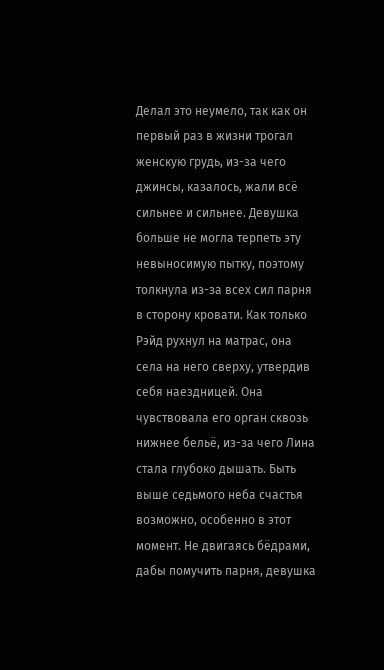Делал это неумело, так как он первый раз в жизни трогал женскую грудь, из-за чего джинсы, казалось, жали всё сильнее и сильнее. Девушка больше не могла терпеть эту невыносимую пытку, поэтому толкнула из-за всех сил парня в сторону кровати. Как только Рэйд рухнул на матрас, она села на него сверху, утвердив себя наездницей. Она чувствовала его орган сквозь нижнее бельё, из-за чего Лина стала глубоко дышать. Быть выше седьмого неба счастья возможно, особенно в этот момент. Не двигаясь бёдрами, дабы помучить парня, девушка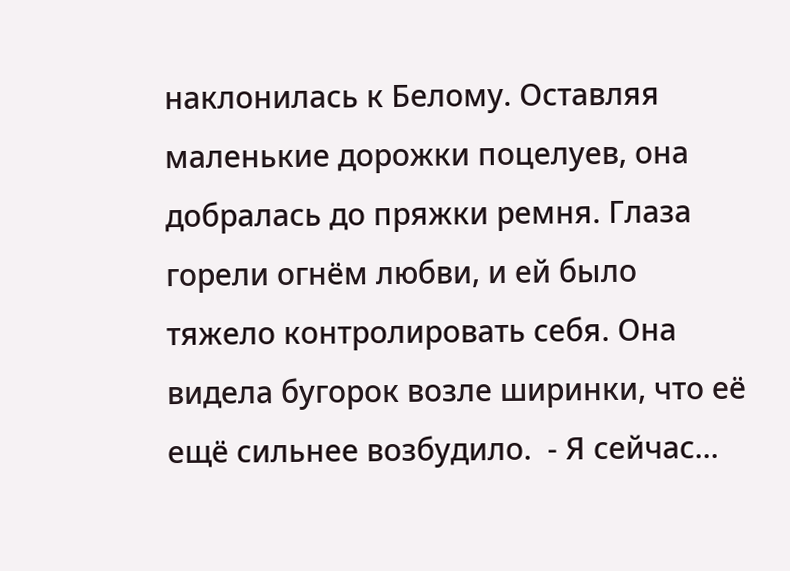наклонилась к Белому. Оставляя маленькие дорожки поцелуев, она добралась до пряжки ремня. Глаза горели огнём любви, и ей было тяжело контролировать себя. Она видела бугорок возле ширинки, что её ещё сильнее возбудило.  - Я сейчас...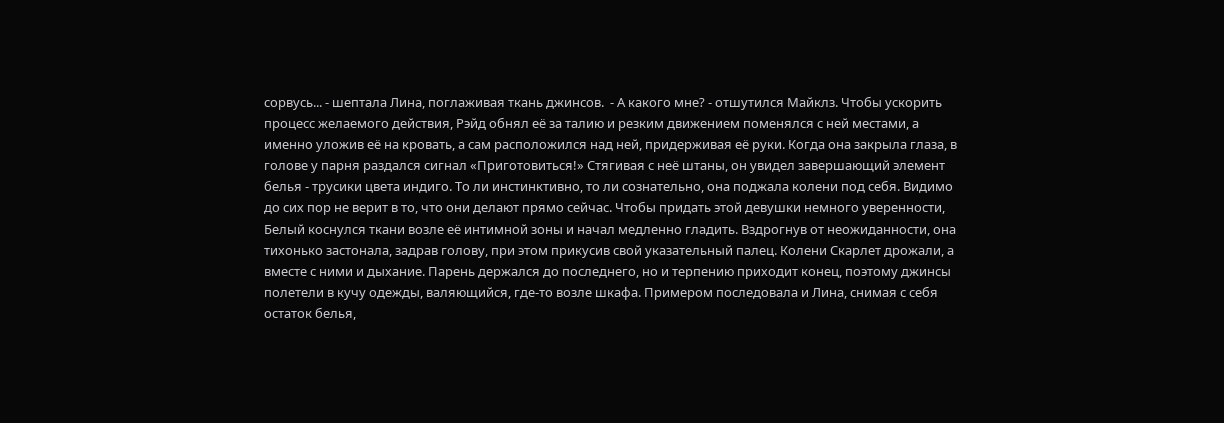сорвусь... - шептала Лина, поглаживая ткань джинсов.  - А какого мне? - отшутился Майклз. Чтобы ускорить процесс желаемого действия, Рэйд обнял её за талию и резким движением поменялся с ней местами, а именно уложив её на кровать, а сам расположился над ней, придерживая её руки. Когда она закрыла глаза, в голове у парня раздался сигнал «Приготовиться!» Стягивая с неё штаны, он увидел завершающий элемент белья - трусики цвета индиго. То ли инстинктивно, то ли сознательно, она поджала колени под себя. Видимо до сих пор не верит в то, что они делают прямо сейчас. Чтобы придать этой девушки немного уверенности, Белый коснулся ткани возле её интимной зоны и начал медленно гладить. Вздрогнув от неожиданности, она тихонько застонала, задрав голову, при этом прикусив свой указательный палец. Колени Скарлет дрожали, а вместе с ними и дыхание. Парень держался до последнего, но и терпению приходит конец, поэтому джинсы полетели в кучу одежды, валяющийся, где-то возле шкафа. Примером последовала и Лина, снимая с себя остаток белья,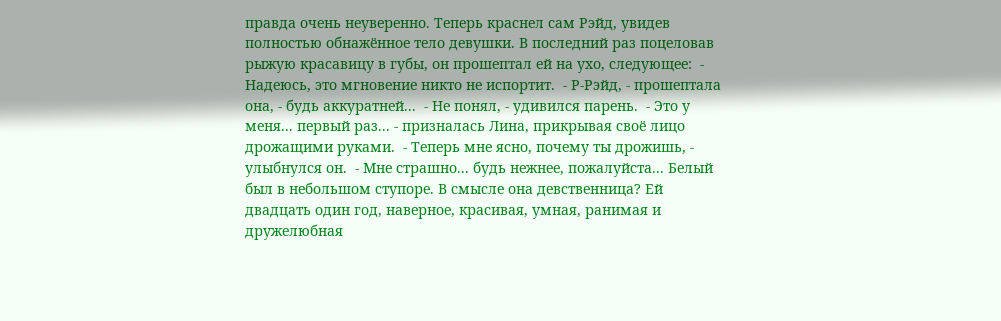правда очень неуверенно. Теперь краснел сам Рэйд, увидев полностью обнажённое тело девушки. В последний раз поцеловав рыжую красавицу в губы, он прошептал ей на ухо, следующее:  - Надеюсь, это мгновение никто не испортит.  - Р-Рэйд, - прошептала она, - будь аккуратней...  - Не понял, - удивился парень.  - Это у меня... первый раз... - призналась Лина, прикрывая своё лицо дрожащими руками.  - Теперь мне ясно, почему ты дрожишь, - улыбнулся он.  - Мне страшно... будь нежнее, пожалуйста... Белый был в небольшом ступоре. В смысле она девственница? Ей двадцать один год, наверное, красивая, умная, ранимая и дружелюбная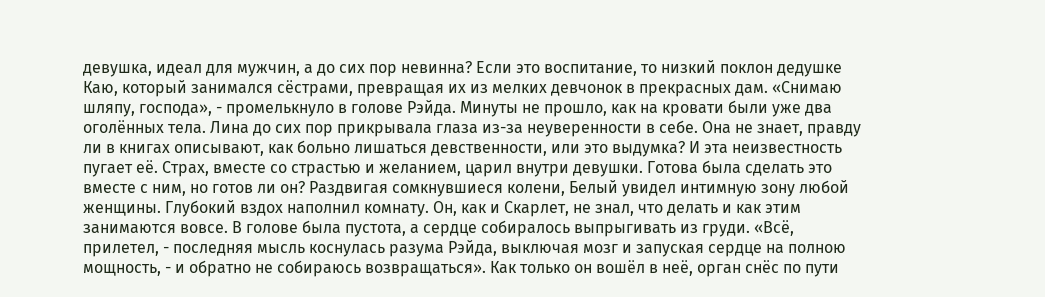девушка, идеал для мужчин, а до сих пор невинна? Если это воспитание, то низкий поклон дедушке Каю, который занимался сёстрами, превращая их из мелких девчонок в прекрасных дам. «Снимаю шляпу, господа», - промелькнуло в голове Рэйда. Минуты не прошло, как на кровати были уже два оголённых тела. Лина до сих пор прикрывала глаза из-за неуверенности в себе. Она не знает, правду ли в книгах описывают, как больно лишаться девственности, или это выдумка? И эта неизвестность пугает её. Страх, вместе со страстью и желанием, царил внутри девушки. Готова была сделать это вместе с ним, но готов ли он? Раздвигая сомкнувшиеся колени, Белый увидел интимную зону любой женщины. Глубокий вздох наполнил комнату. Он, как и Скарлет, не знал, что делать и как этим занимаются вовсе. В голове была пустота, а сердце собиралось выпрыгивать из груди. «Всё, прилетел, - последняя мысль коснулась разума Рэйда, выключая мозг и запуская сердце на полною мощность, - и обратно не собираюсь возвращаться». Как только он вошёл в неё, орган снёс по пути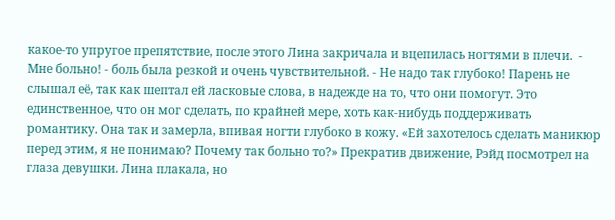какое-то упругое препятствие, после этого Лина закричала и вцепилась ногтями в плечи.  - Мне больно! - боль была резкой и очень чувствительной. - Не надо так глубоко! Парень не слышал её, так как шептал ей ласковые слова, в надежде на то, что они помогут. Это единственное, что он мог сделать, по крайней мере, хоть как-нибудь поддерживать романтику. Она так и замерла, впивая ногти глубоко в кожу. «Ей захотелось сделать маникюр перед этим, я не понимаю? Почему так больно то?» Прекратив движение, Рэйд посмотрел на глаза девушки. Лина плакала, но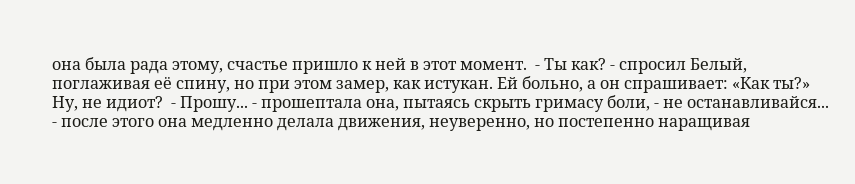она была рада этому, счастье пришло к ней в этот момент.  - Ты как? - спросил Белый, поглаживая её спину, но при этом замер, как истукан. Ей больно, а он спрашивает: «Как ты?» Ну, не идиот?  - Прошу... - прошептала она, пытаясь скрыть гримасу боли, - не останавливайся... - после этого она медленно делала движения, неуверенно, но постепенно наращивая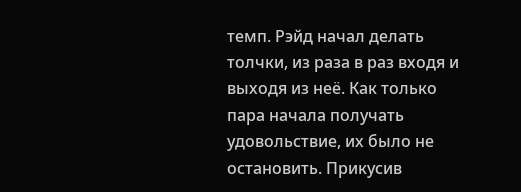темп. Рэйд начал делать толчки, из раза в раз входя и выходя из неё. Как только пара начала получать удовольствие, их было не остановить. Прикусив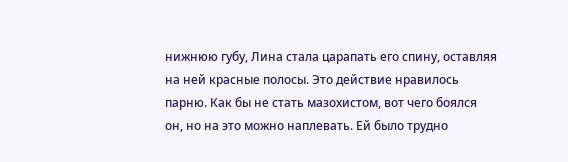нижнюю губу, Лина стала царапать его спину, оставляя на ней красные полосы. Это действие нравилось парню. Как бы не стать мазохистом, вот чего боялся он, но на это можно наплевать. Ей было трудно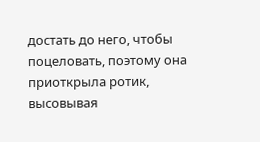достать до него, чтобы поцеловать, поэтому она приоткрыла ротик, высовывая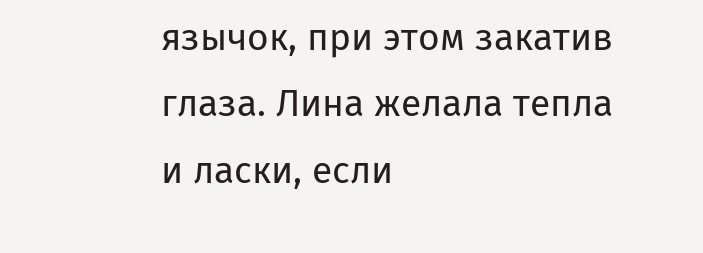язычок, при этом закатив глаза. Лина желала тепла и ласки, если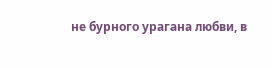не бурного урагана любви, в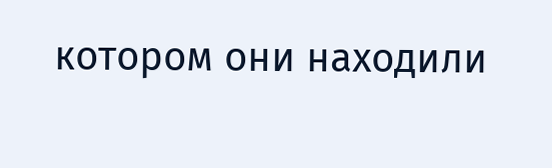котором они находили